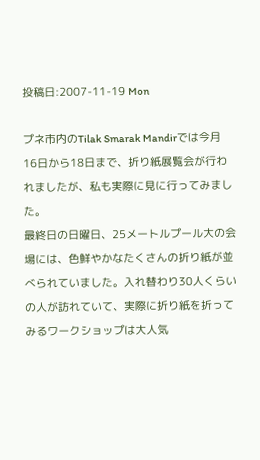投稿日:2007-11-19 Mon

プネ市内のTilak Smarak Mandirでは今月16日から18日まで、折り紙展覧会が行われましたが、私も実際に見に行ってみました。
最終日の日曜日、25メートルプール大の会場には、色鮮やかなたくさんの折り紙が並べられていました。入れ替わり30人くらいの人が訪れていて、実際に折り紙を折ってみるワークショップは大人気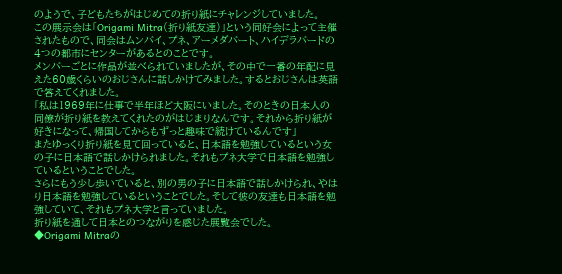のようで、子どもたちがはじめての折り紙にチャレンジしていました。
この展示会は「Origami Mitra(折り紙友達)」という同好会によって主催されたもので、同会はムンバイ、プネ、アーメダバート、ハイデラバードの4つの都市にセンターがあるとのことです。
メンバーごとに作品が並べられていましたが、その中で一番の年配に見えた60歳くらいのおじさんに話しかけてみました。するとおじさんは英語で答えてくれました。
「私は1969年に仕事で半年ほど大阪にいました。そのときの日本人の同僚が折り紙を教えてくれたのがはじまりなんです。それから折り紙が好きになって、帰国してからもずっと趣味で続けているんです」
またゆっくり折り紙を見て回っていると、日本語を勉強しているという女の子に日本語で話しかけられました。それもプネ大学で日本語を勉強しているということでした。
さらにもう少し歩いていると、別の男の子に日本語で話しかけられ、やはり日本語を勉強しているということでした。そして彼の友達も日本語を勉強していて、それもプネ大学と言っていました。
折り紙を通して日本とのつながりを感じた展覧会でした。
◆Origami Mitraの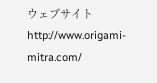ウェブサイト
http://www.origami-mitra.com/